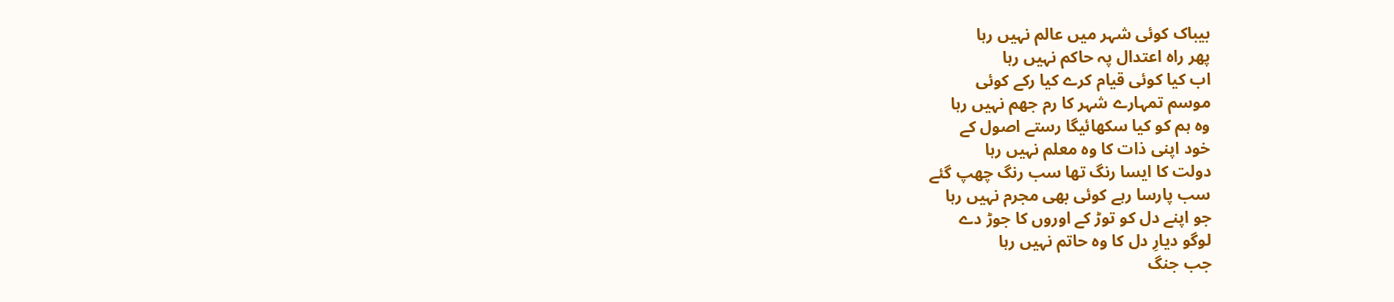بيباک کوئی شہر میں عالم نہیں رہا
پھر راہ اعتدال پہ حاکم نہیں رہا
اب کیا کوئی قیام کرے کیا رکے کوئی
موسم تمہارے شہر کا رم جھم نہیں رہا
وہ ہم کو کیا سکھائیگا رستے اصول کے
خود اپنى ذات کا وہ معلم نہیں رہا
دولت کا ایسا رنگ تھا سب رنگ چھپ گئے
سب پارسا رہے کوئی بھی مجرم نہیں رہا
جو اپنے دل کو توڑ کے اوروں کا جوڑ دے
لوگو دیارِ دل کا وہ حاتم نہیں رہا
جب جنگ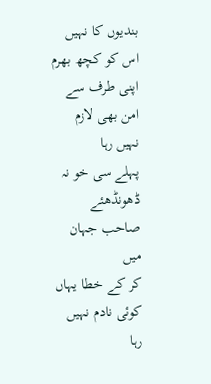بندیوں کا نہیں اس کو کچھ بھرم
اپنی طرف سے امن بھی لازم نہیں رہا
پہلے سی خو نہ ڈھونڈھئے صاحب جہان میں
کر کے خطا یہاں کوئی نادم نہیں رہا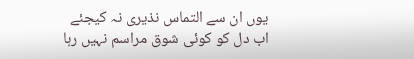یوں ان سے التماس نذیری نہ کیجئے
اب دل کو کوئی شوق مراسم نہیں رہا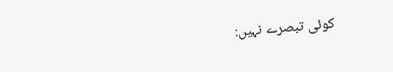کوئی تبصرے نہیں: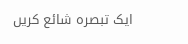ایک تبصرہ شائع کریں